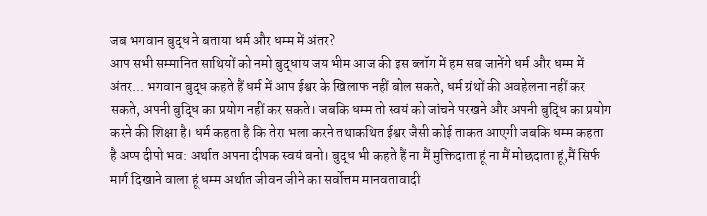जब भगवान बुद्ध ने बताया धर्म और धम्म में अंतर?
आप सभी सम्मानित साथियों को नमो बुद्धाय जय भीम आज की इस ब्लॉग में हम सब जानेंगे धर्म और धम्म में अंतर... भगवान बुद्ध कहते हैं धर्म में आप ईश्वर के खिलाफ नहीं बोल सकते, धर्म ग्रंथों की अवहेलना नहीं कर सकते, अपनी बुद्धि का प्रयोग नहीं कर सकते। जबकि धम्म तो स्वयं को जांचने परखने और अपनी बुद्धि का प्रयोग करने की शिक्षा है। धर्म कहता है कि तेरा भला करने तथाकथित ईश्वर जैसी कोई ताकत आएगी जबकि धम्म कहता है अप्प दीपो भव: अर्थात अपना दीपक स्वयं बनो। बुद्ध भी कहते हैं ना मैं मुक्तिदाता हूं ना मैं मोछदाता हूं,मैं सिर्फ मार्ग दिखाने वाला हूं धम्म अर्थात जीवन जीने का सर्वोत्तम मानवतावादी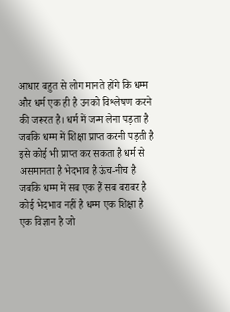आधार बहुत से लोग मानते होंगे कि धम्म और धर्म एक ही है उनको विश्लेषण करने की जरूरत है। धर्म में जन्म लेना पड़ता है जबकि धम्म में शिक्षा प्राप्त करनी पड़ती है इसे कोई भी प्राप्त कर सकता है धर्म से असमानता है भेदभाव है ऊंच-नीच है जबकि धम्म में सब एक हैं सब बराबर है कोई भेदभाव नहीं है धम्म एक शिक्षा है एक विज्ञान है जो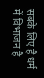सबके लिए है धर्म में विभाजन है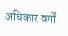अधिकार वर्गों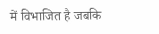में विभाजित है जबकि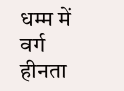धम्म में वर्ग हीनता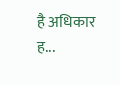है अधिकार ह...